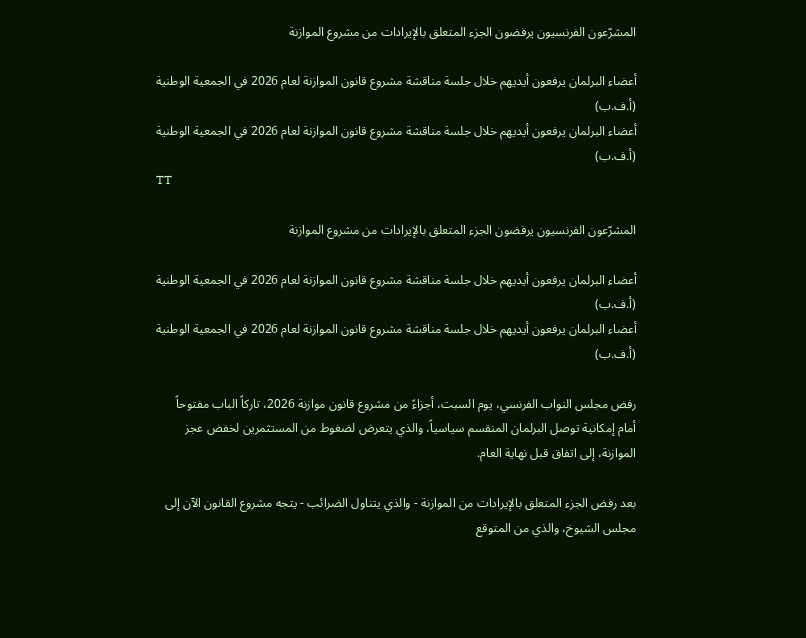المشرّعون الفرنسيون يرفضون الجزء المتعلق بالإيرادات من مشروع الموازنة

أعضاء البرلمان يرفعون أيديهم خلال جلسة مناقشة مشروع قانون الموازنة لعام 2026 في الجمعية الوطنية (أ.ف.ب)
أعضاء البرلمان يرفعون أيديهم خلال جلسة مناقشة مشروع قانون الموازنة لعام 2026 في الجمعية الوطنية (أ.ف.ب)
TT

المشرّعون الفرنسيون يرفضون الجزء المتعلق بالإيرادات من مشروع الموازنة

أعضاء البرلمان يرفعون أيديهم خلال جلسة مناقشة مشروع قانون الموازنة لعام 2026 في الجمعية الوطنية (أ.ف.ب)
أعضاء البرلمان يرفعون أيديهم خلال جلسة مناقشة مشروع قانون الموازنة لعام 2026 في الجمعية الوطنية (أ.ف.ب)

رفض مجلس النواب الفرنسي، يوم السبت، أجزاءً من مشروع قانون موازنة 2026، تاركاً الباب مفتوحاً أمام إمكانية توصل البرلمان المنقسم سياسياً، والذي يتعرض لضغوط من المستثمرين لخفض عجز الموازنة، إلى اتفاق قبل نهاية العام.

بعد رفض الجزء المتعلق بالإيرادات من الموازنة - والذي يتناول الضرائب - يتجه مشروع القانون الآن إلى مجلس الشيوخ، والذي من المتوقع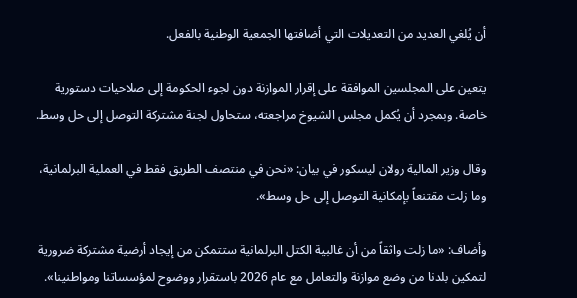أن يُلغي العديد من التعديلات التي أضافتها الجمعية الوطنية بالفعل.

يتعين على المجلسين الموافقة على إقرار الموازنة دون لجوء الحكومة إلى صلاحيات دستورية خاصة. وبمجرد أن يُكمل مجلس الشيوخ مراجعته، ستحاول لجنة مشتركة التوصل إلى حل وسط.

وقال وزير المالية رولان ليسكور في بيان: «نحن في منتصف الطريق فقط في العملية البرلمانية، وما زلت مقتنعاً بإمكانية التوصل إلى حل وسط».

وأضاف: «ما زلت واثقاً من أن غالبية الكتل البرلمانية ستتمكن من إيجاد أرضية مشتركة ضرورية لتمكين بلدنا من وضع موازنة والتعامل مع عام 2026 باستقرار ووضوح لمؤسساتنا ومواطنينا».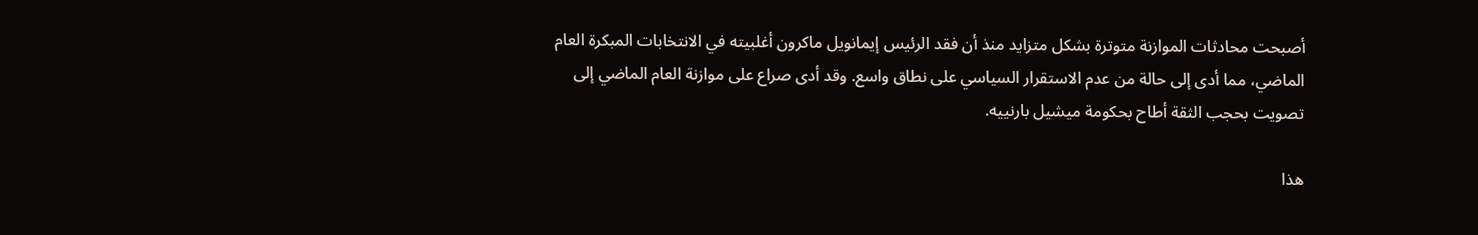أصبحت محادثات الموازنة متوترة بشكل متزايد منذ أن فقد الرئيس إيمانويل ماكرون أغلبيته في الانتخابات المبكرة العام الماضي، مما أدى إلى حالة من عدم الاستقرار السياسي على نطاق واسع. وقد أدى صراع على موازنة العام الماضي إلى تصويت بحجب الثقة أطاح بحكومة ميشيل بارنييه.

هذا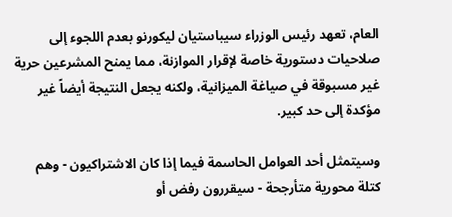العام، تعهد رئيس الوزراء سيباستيان ليكورنو بعدم اللجوء إلى صلاحيات دستورية خاصة لإقرار الموازنة، مما يمنح المشرعين حرية غير مسبوقة في صياغة الميزانية، ولكنه يجعل النتيجة أيضاً غير مؤكدة إلى حد كبير.

وسيتمثل أحد العوامل الحاسمة فيما إذا كان الاشتراكيون - وهم كتلة محورية متأرجحة - سيقررون رفض أو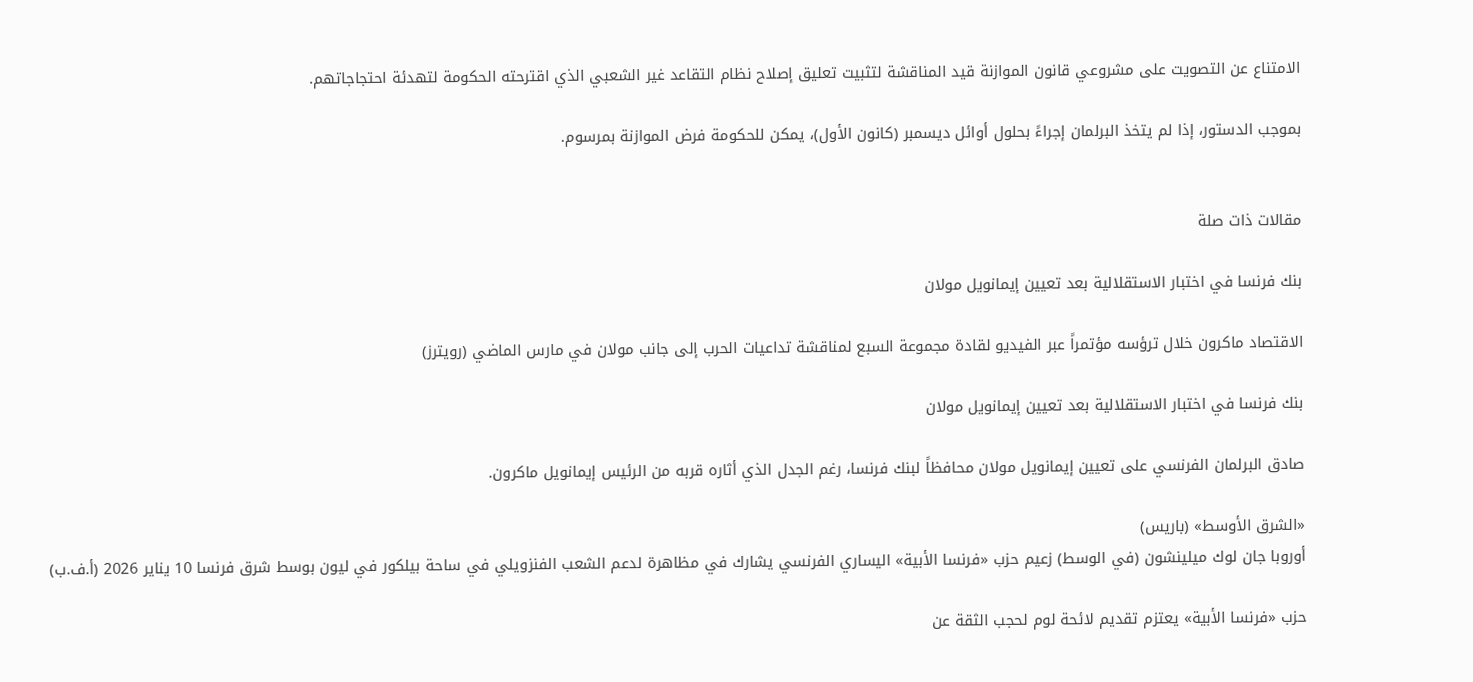الامتناع عن التصويت على مشروعي قانون الموازنة قيد المناقشة لتثبيت تعليق إصلاح نظام التقاعد غير الشعبي الذي اقترحته الحكومة لتهدئة احتجاجاتهم.

بموجب الدستور، إذا لم يتخذ البرلمان إجراءً بحلول أوائل ديسمبر (كانون الأول)، يمكن للحكومة فرض الموازنة بمرسوم.


مقالات ذات صلة

بنك فرنسا في اختبار الاستقلالية بعد تعيين إيمانويل مولان

الاقتصاد ماكرون خلال ترؤسه مؤتمراً عبر الفيديو لقادة مجموعة السبع لمناقشة تداعيات الحرب إلى جانب مولان في مارس الماضي (رويترز)

بنك فرنسا في اختبار الاستقلالية بعد تعيين إيمانويل مولان

صادق البرلمان الفرنسي على تعيين إيمانويل مولان محافظاً لبنك فرنسا، رغم الجدل الذي أثاره قربه من الرئيس إيمانويل ماكرون.

«الشرق الأوسط» (باريس)
أوروبا جان لوك ميلينشون (في الوسط) زعيم حزب «فرنسا الأبية» اليساري الفرنسي يشارك في مظاهرة لدعم الشعب الفنزويلي في ساحة بيلكور في ليون بوسط شرق فرنسا 10 يناير 2026 (أ.ف.ب)

حزب «فرنسا الأبية» يعتزم تقديم لائحة لوم لحجب الثقة عن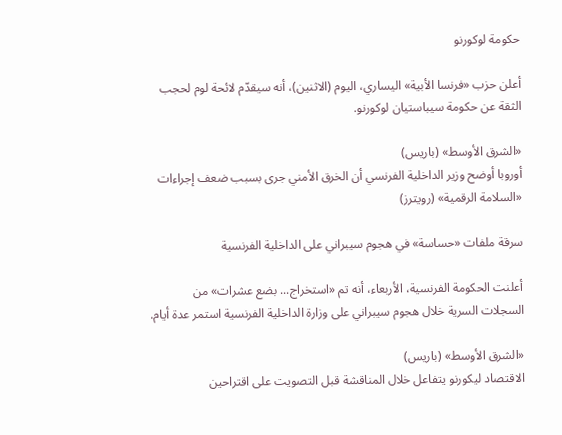حكومة لوكورنو

أعلن حزب «فرنسا الأبية» اليساري، اليوم (الاثنين)، أنه سيقدّم لائحة لوم لحجب الثقة عن حكومة سيباستيان لوكورنو.

«الشرق الأوسط» (باريس)
أوروبا أوضح وزير الداخلية الفرنسي أن الخرق الأمني جرى بسبب ضعف إجراءات «السلامة الرقمية» (رويترز)

سرقة ملفات «حساسة» في هجوم سيبراني على الداخلية الفرنسية

أعلنت الحكومة الفرنسية، الأربعاء، أنه تم «استخراج... بضع عشرات» من السجلات السرية خلال هجوم سيبراني على وزارة الداخلية الفرنسية استمر عدة أيام.

«الشرق الأوسط» (باريس)
الاقتصاد ليكورنو يتفاعل خلال المناقشة قبل التصويت على اقتراحين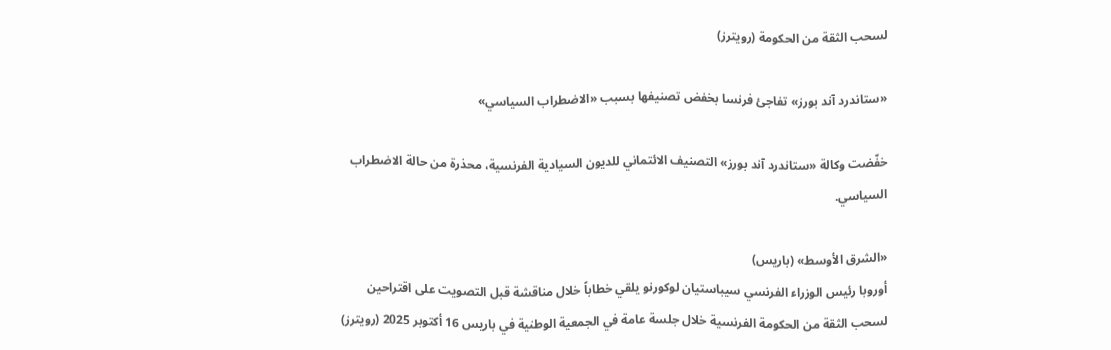لسحب الثقة من الحكومة (رويترز)

«ستاندرد آند بورز» تفاجئ فرنسا بخفض تصنيفها بسبب «الاضطراب السياسي»

خفّضت وكالة «ستاندرد آند بورز» التصنيف الائتماني للديون السيادية الفرنسية، محذرة من حالة الاضطراب السياسي.

«الشرق الأوسط» (باريس)
أوروبا رئيس الوزراء الفرنسي سيباستيان لوكورنو يلقي خطاباً خلال مناقشة قبل التصويت على اقتراحين لسحب الثقة من الحكومة الفرنسية خلال جلسة عامة في الجمعية الوطنية في باريس 16 أكتوبر 2025 (رويترز)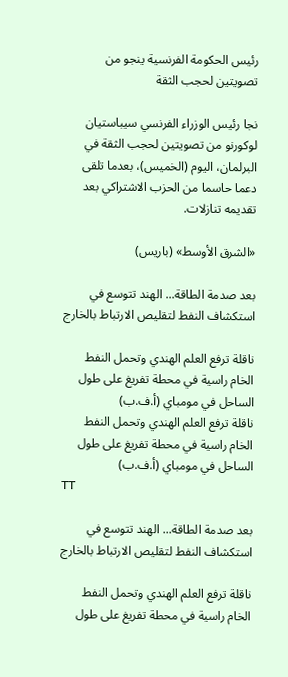رئيس الحكومة الفرنسية ينجو من تصويتين لحجب الثقة

نجا رئيس الوزراء الفرنسي سيباستيان لوكورنو من تصويتين لحجب الثقة في البرلمان، اليوم (الخميس)، بعدما تلقى دعما حاسما من الحزب الاشتراكي بعد تقديمه تنازلات.

«الشرق الأوسط» (باريس)

بعد صدمة الطاقة... الهند تتوسع في استكشاف النفط لتقليص الارتباط بالخارج

ناقلة ترفع العلم الهندي وتحمل النفط الخام راسية في محطة تفريغ على طول الساحل في مومباي (أ.ف.ب)
ناقلة ترفع العلم الهندي وتحمل النفط الخام راسية في محطة تفريغ على طول الساحل في مومباي (أ.ف.ب)
TT

بعد صدمة الطاقة... الهند تتوسع في استكشاف النفط لتقليص الارتباط بالخارج

ناقلة ترفع العلم الهندي وتحمل النفط الخام راسية في محطة تفريغ على طول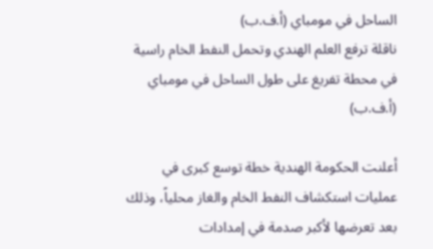الساحل في مومباي (أ.ف.ب)
ناقلة ترفع العلم الهندي وتحمل النفط الخام راسية في محطة تفريغ على طول الساحل في مومباي (أ.ف.ب)

أعلنت الحكومة الهندية خطة توسع كبرى في عمليات استكشاف النفط الخام والغاز محلياً، وذلك بعد تعرضها لأكبر صدمة في إمدادات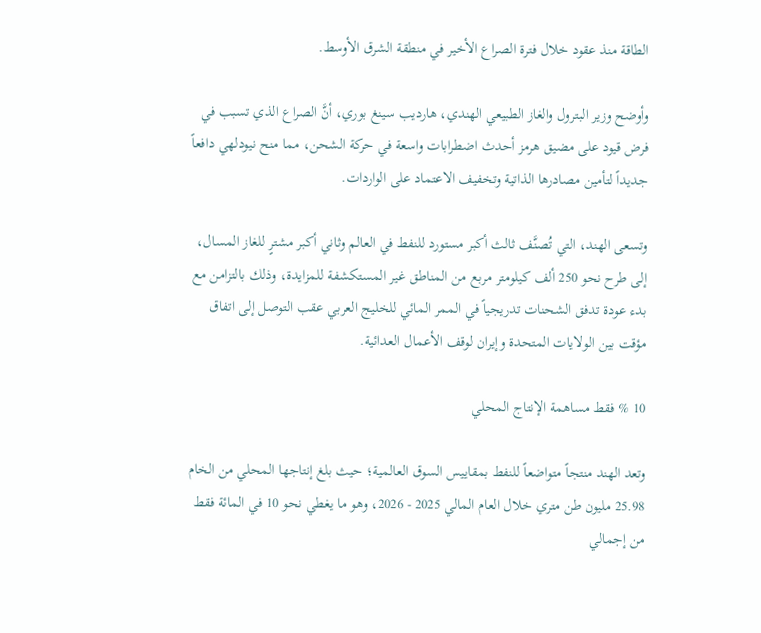الطاقة منذ عقود خلال فترة الصراع الأخير في منطقة الشرق الأوسط.

وأوضح وزير البترول والغاز الطبيعي الهندي، هارديب سينغ بوري، أنَّ الصراع الذي تسبب في فرض قيود على مضيق هرمز أحدث اضطرابات واسعة في حركة الشحن، مما منح نيودلهي دافعاً جديداً لتأمين مصادرها الذاتية وتخفيف الاعتماد على الواردات.

وتسعى الهند، التي تُصنَّف ثالث أكبر مستورد للنفط في العالم وثاني أكبر مشترٍ للغاز المسال، إلى طرح نحو 250 ألف كيلومتر مربع من المناطق غير المستكشفة للمزايدة، وذلك بالتزامن مع بدء عودة تدفق الشحنات تدريجياً في الممر المائي للخليج العربي عقب التوصل إلى اتفاق مؤقت بين الولايات المتحدة وإيران لوقف الأعمال العدائية.

10 % فقط مساهمة الإنتاج المحلي

وتعد الهند منتجاً متواضعاً للنفط بمقاييس السوق العالمية؛ حيث بلغ إنتاجها المحلي من الخام 25.98 مليون طن متري خلال العام المالي 2025 - 2026، وهو ما يغطي نحو 10 في المائة فقط من إجمالي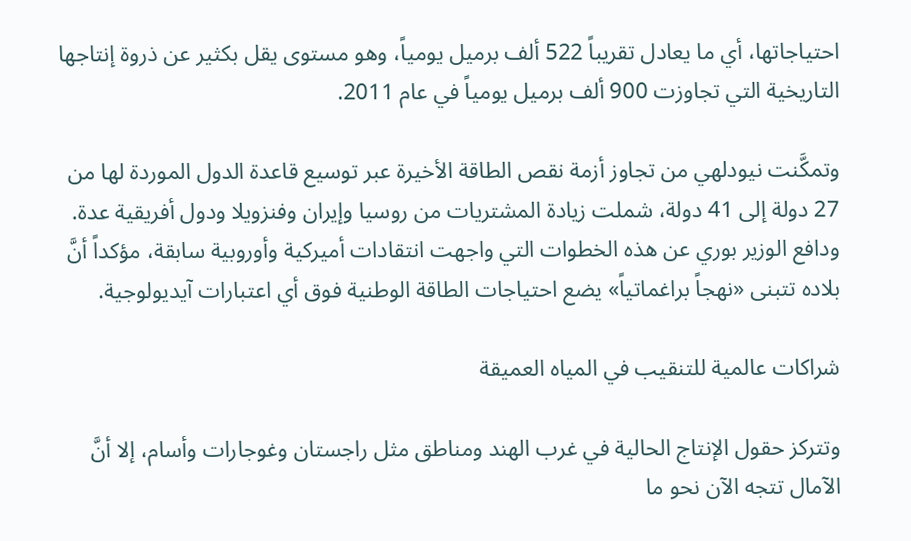احتياجاتها، أي ما يعادل تقريباً 522 ألف برميل يومياً، وهو مستوى يقل بكثير عن ذروة إنتاجها التاريخية التي تجاوزت 900 ألف برميل يومياً في عام 2011.

وتمكَّنت نيودلهي من تجاوز أزمة نقص الطاقة الأخيرة عبر توسيع قاعدة الدول الموردة لها من 27 دولة إلى 41 دولة، شملت زيادة المشتريات من روسيا وإيران وفنزويلا ودول أفريقية عدة. ودافع الوزير بوري عن هذه الخطوات التي واجهت انتقادات أميركية وأوروبية سابقة، مؤكداً أنَّ بلاده تتبنى «نهجاً براغماتياً» يضع احتياجات الطاقة الوطنية فوق أي اعتبارات آيديولوجية.

شراكات عالمية للتنقيب في المياه العميقة

وتتركز حقول الإنتاج الحالية في غرب الهند ومناطق مثل راجستان وغوجارات وأسام، إلا أنَّ الآمال تتجه الآن نحو ما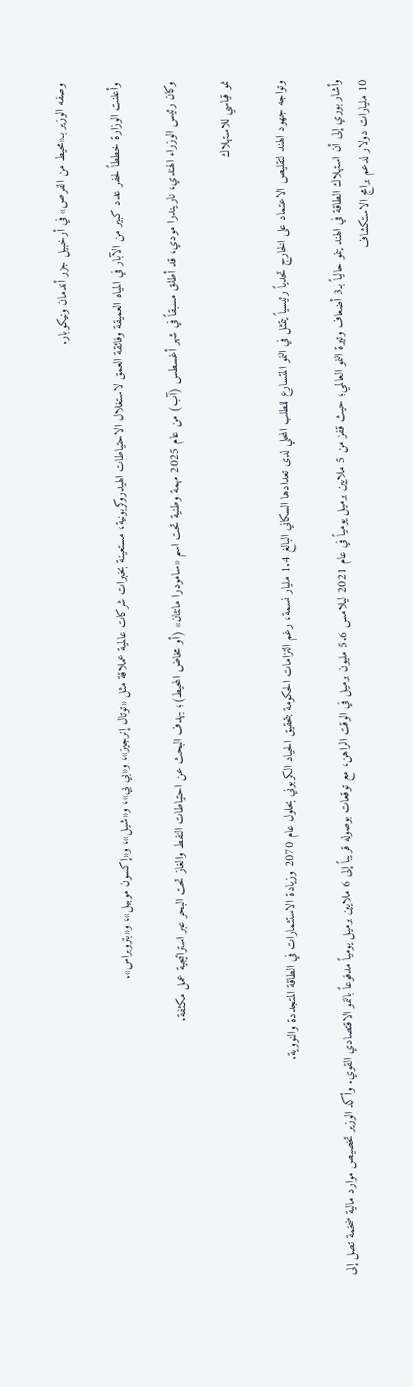وصفه الوزير بـ«محيط من الفرص» في أرخبيل جزر أندمان ونيكوبار.

وأعلنت الوزارة خططاً لحفر عدد كبير من الآبار في المياه العميقة وفائقة العمق لاستغلال الاحتياطات الهيدروكربونية، مستعينة بخبرات شركات عالمية عملاقة مثل «توتال إنرجيز»، و«بي بي»، و«شيل»، و«إكسون موبيل»، و«بتروبراس».

وكان رئيس الوزراء الهندي، ناريندرا مودي، قد أطلق مسبقاً في شهر أغسطس (آب) من عام 2025 مهمة وطنية تحت اسم «سامودرا مانثان» (أو مخاض المحيط)؛ بهدف البحث عن احتياطات النفط والغاز تحت البحر عبر استراتيجية عمل مكثفة.

نمو قياسي للاستهلاك

وتواجه جهود الهند لتقليص الاعتماد على الخارج تحدياً رئيسياً يتمثل في النمو المتسارع للطلب المحلي لدى تعدادها السكاني البالغ 1.4 مليار نسمة، رغم التزامات الحكومة بتحقيق الحياد الكربوني بحلول عام 2070 وزيادة الاستثمارات في الطاقة المتجددة والنووية.

وأشار بوري إلى أن استهلاك الطاقة في الهند ينمو حالياً بـ3 أضعاف وتيرة النمو العالمي؛ حيث قفز من 5 ملايين برميل يومياً في عام 2021 ليلامس 5.6 مليون برميل في الوقت الراهن، مع توقعات بوصوله قريباً إلى 6 ملايين برميل يومياً مدفوعاً بالنمو الاقتصادي القوي. وأكد الوزير تخصيص موارد مالية ضخمة تصل إلى 10 مليارات دولار لدعم برامج الاستكشاف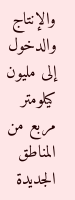والإنتاج والدخول إلى مليون كيلومتر مربع من المناطق الجديدة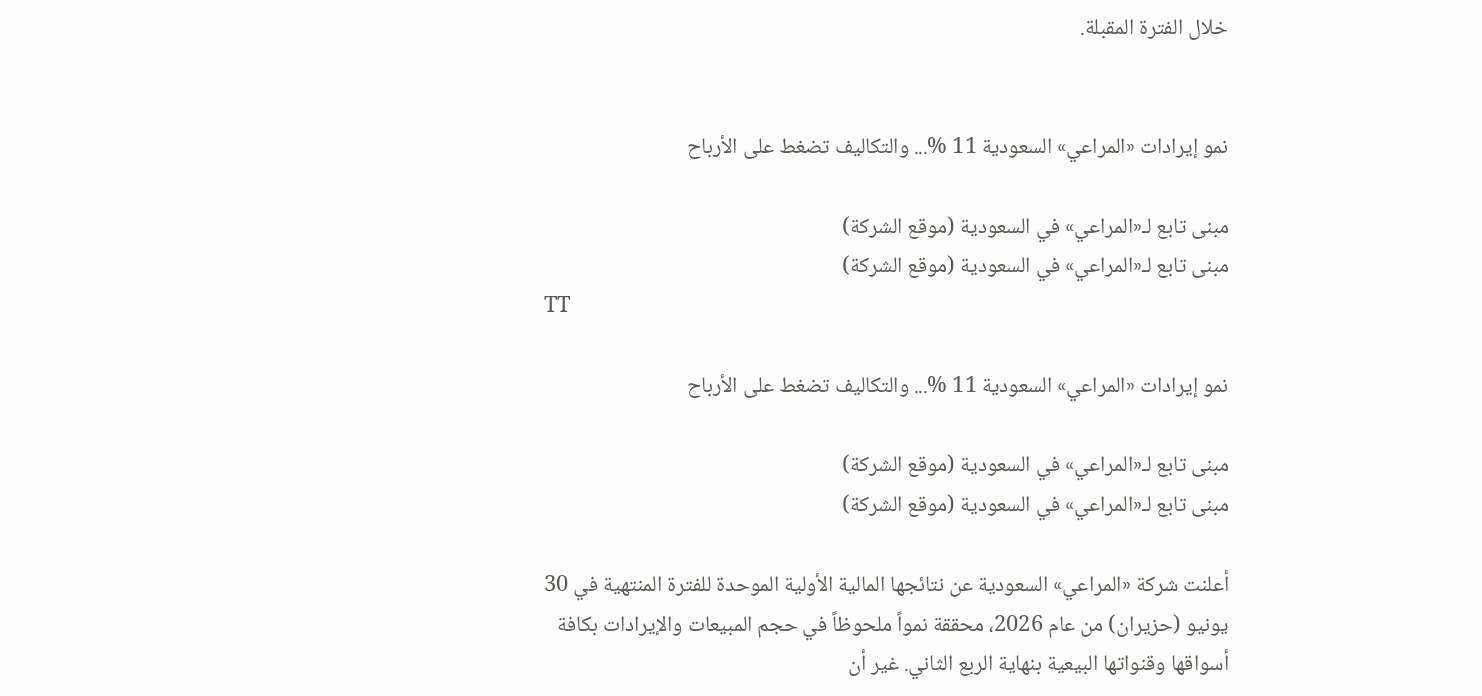خلال الفترة المقبلة.


نمو إيرادات «المراعي» السعودية 11 %... والتكاليف تضغط على الأرباح

مبنى تابع لـ«المراعي» في السعودية (موقع الشركة)
مبنى تابع لـ«المراعي» في السعودية (موقع الشركة)
TT

نمو إيرادات «المراعي» السعودية 11 %... والتكاليف تضغط على الأرباح

مبنى تابع لـ«المراعي» في السعودية (موقع الشركة)
مبنى تابع لـ«المراعي» في السعودية (موقع الشركة)

أعلنت شركة «المراعي» السعودية عن نتائجها المالية الأولية الموحدة للفترة المنتهية في 30 يونيو (حزيران) من عام 2026، محققة نمواً ملحوظاً في حجم المبيعات والإيرادات بكافة أسواقها وقنواتها البيعية بنهاية الربع الثاني. غير أن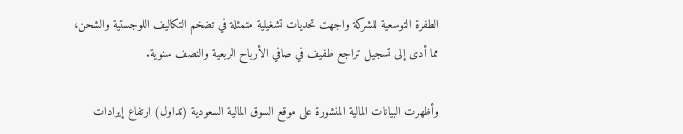الطفرة التوسعية للشركة واجهت تحديات تشغيلية متمثلة في تضخم التكاليف اللوجستية والشحن، مما أدى إلى تسجيل تراجع طفيف في صافي الأرباح الربعية والنصف سنوية.

وأظهرت البيانات المالية المنشورة على موقع السوق المالية السعودية (تداول) ارتفاع إيرادات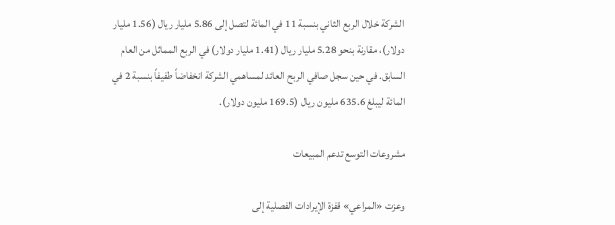الشركة خلال الربع الثاني بنسبة 11 في المائة لتصل إلى 5.86 مليار ريال (1.56 مليار دولار)، مقارنة بنحو 5.28 مليار ريال (1.41 مليار دولار) في الربع المماثل من العام السابق. في حين سجل صافي الربح العائد لمساهمي الشركة انخفاضاً طفيفاً بنسبة 2 في المائة ليبلغ 635.6 مليون ريال (169.5 مليون دولار).

مشروعات التوسع تدعم المبيعات

وعزت «المراعي» قفزة الإيرادات الفصلية إلى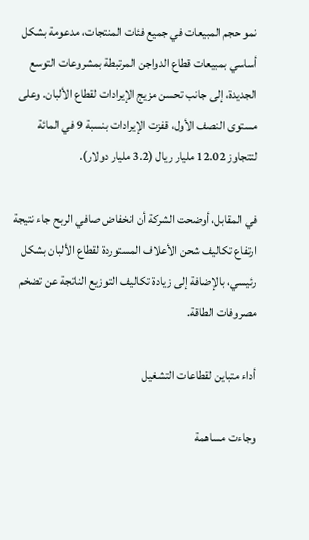نمو حجم المبيعات في جميع فئات المنتجات، مدعومة بشكل أساسي بمبيعات قطاع الدواجن المرتبطة بمشروعات التوسع الجديدة، إلى جانب تحسن مزيج الإيرادات لقطاع الألبان. وعلى مستوى النصف الأول، قفزت الإيرادات بنسبة 9 في المائة لتتجاوز 12.02 مليار ريال (3.2 مليار دولار).

في المقابل، أوضحت الشركة أن انخفاض صافي الربح جاء نتيجة ارتفاع تكاليف شحن الأعلاف المستوردة لقطاع الألبان بشكل رئيسي، بالإضافة إلى زيادة تكاليف التوزيع الناتجة عن تضخم مصروفات الطاقة.

أداء متباين لقطاعات التشغيل

وجاءت مساهمة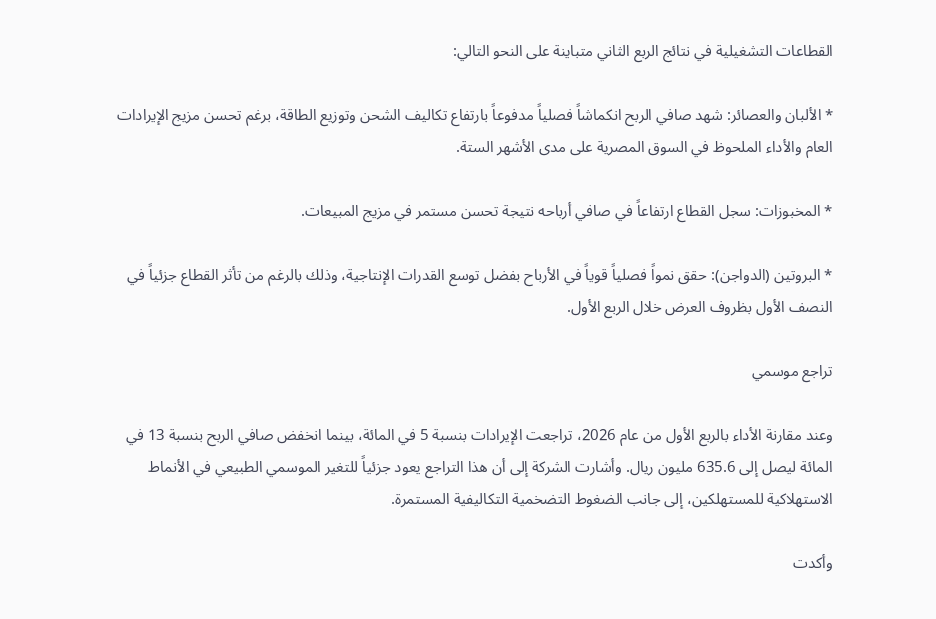القطاعات التشغيلية في نتائج الربع الثاني متباينة على النحو التالي:

* الألبان والعصائر: شهد صافي الربح انكماشاً فصلياً مدفوعاً بارتفاع تكاليف الشحن وتوزيع الطاقة، برغم تحسن مزيج الإيرادات العام والأداء الملحوظ في السوق المصرية على مدى الأشهر الستة.

* المخبوزات: سجل القطاع ارتفاعاً في صافي أرباحه نتيجة تحسن مستمر في مزيج المبيعات.

* البروتين (الدواجن): حقق نمواً فصلياً قوياً في الأرباح بفضل توسع القدرات الإنتاجية، وذلك بالرغم من تأثر القطاع جزئياً في النصف الأول بظروف العرض خلال الربع الأول.

تراجع موسمي

وعند مقارنة الأداء بالربع الأول من عام 2026، تراجعت الإيرادات بنسبة 5 في المائة، بينما انخفض صافي الربح بنسبة 13 في المائة ليصل إلى 635.6 مليون ريال. وأشارت الشركة إلى أن هذا التراجع يعود جزئياً للتغير الموسمي الطبيعي في الأنماط الاستهلاكية للمستهلكين، إلى جانب الضغوط التضخمية التكاليفية المستمرة.

وأكدت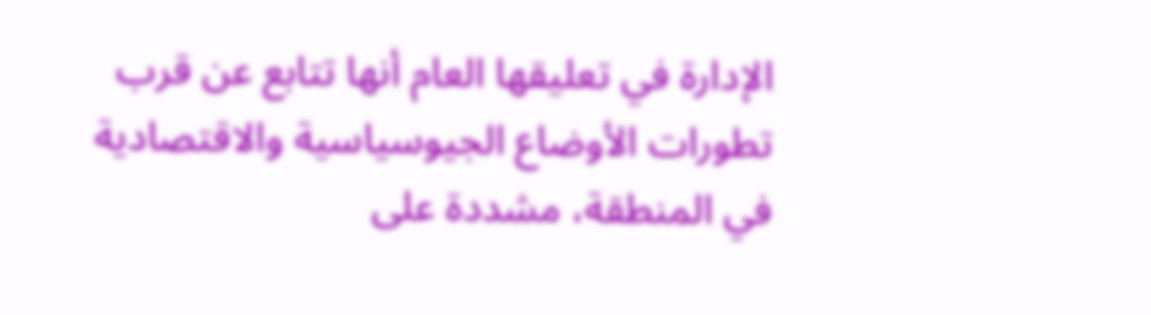الإدارة في تعليقها العام أنها تتابع عن قرب تطورات الأوضاع الجيوسياسية والاقتصادية في المنطقة، مشددة على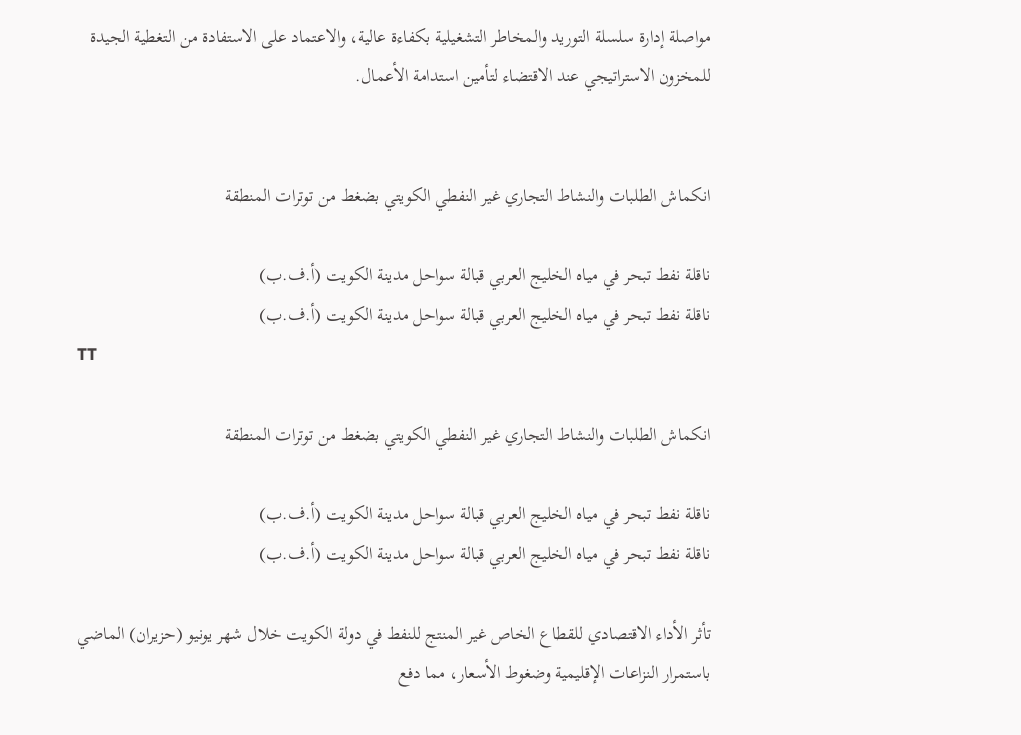مواصلة إدارة سلسلة التوريد والمخاطر التشغيلية بكفاءة عالية، والاعتماد على الاستفادة من التغطية الجيدة للمخزون الاستراتيجي عند الاقتضاء لتأمين استدامة الأعمال.


انكماش الطلبات والنشاط التجاري غير النفطي الكويتي بضغط من توترات المنطقة

ناقلة نفط تبحر في مياه الخليج العربي قبالة سواحل مدينة الكويت (أ.ف.ب)
ناقلة نفط تبحر في مياه الخليج العربي قبالة سواحل مدينة الكويت (أ.ف.ب)
TT

انكماش الطلبات والنشاط التجاري غير النفطي الكويتي بضغط من توترات المنطقة

ناقلة نفط تبحر في مياه الخليج العربي قبالة سواحل مدينة الكويت (أ.ف.ب)
ناقلة نفط تبحر في مياه الخليج العربي قبالة سواحل مدينة الكويت (أ.ف.ب)

تأثر الأداء الاقتصادي للقطاع الخاص غير المنتج للنفط في دولة الكويت خلال شهر يونيو (حزيران) الماضي باستمرار النزاعات الإقليمية وضغوط الأسعار، مما دفع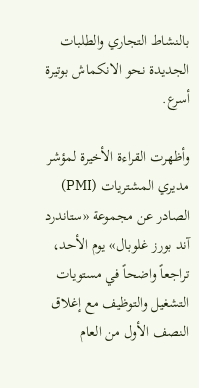بالنشاط التجاري والطلبات الجديدة نحو الانكماش بوتيرة أسرع.

وأظهرت القراءة الأخيرة لمؤشر مديري المشتريات (PMI) الصادر عن مجموعة «ستاندرد آند بورز غلوبال» يوم الأحد، تراجعاً واضحاً في مستويات التشغيل والتوظيف مع إغلاق النصف الأول من العام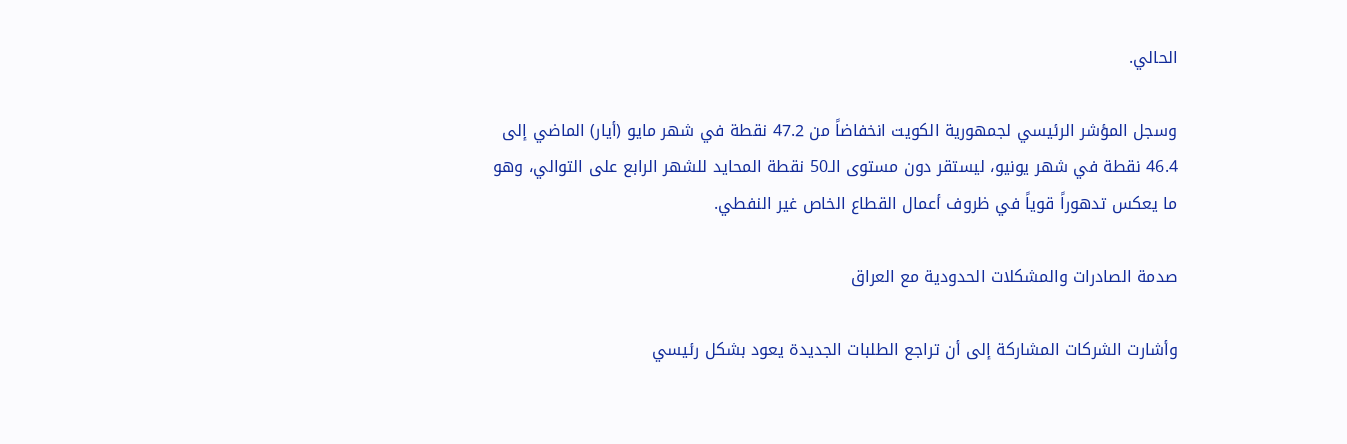الحالي.

وسجل المؤشر الرئيسي لجمهورية الكويت انخفاضاً من 47.2 نقطة في شهر مايو (أيار) الماضي إلى 46.4 نقطة في شهر يونيو، ليستقر دون مستوى الـ50 نقطة المحايد للشهر الرابع على التوالي، وهو ما يعكس تدهوراً قوياً في ظروف أعمال القطاع الخاص غير النفطي.

صدمة الصادرات والمشكلات الحدودية مع العراق

وأشارت الشركات المشاركة إلى أن تراجع الطلبات الجديدة يعود بشكل رئيسي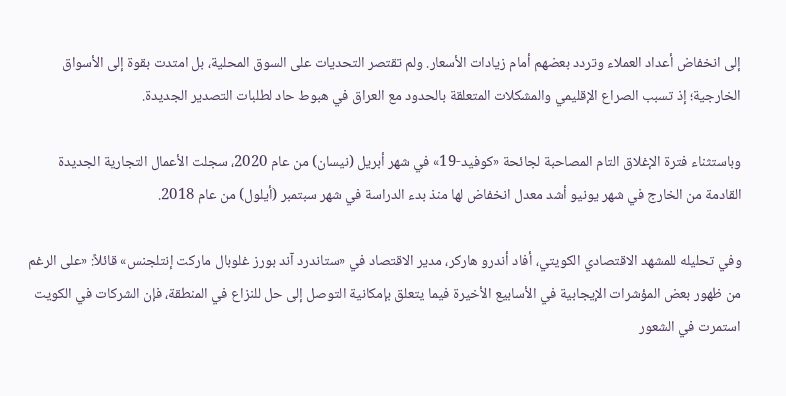إلى انخفاض أعداد العملاء وتردد بعضهم أمام زيادات الأسعار. ولم تقتصر التحديات على السوق المحلية، بل امتدت بقوة إلى الأسواق الخارجية؛ إذ تسبب الصراع الإقليمي والمشكلات المتعلقة بالحدود مع العراق في هبوط حاد لطلبات التصدير الجديدة.

وباستثناء فترة الإغلاق التام المصاحبة لجائحة «كوفيد-19» في شهر أبريل (نيسان) من عام 2020، سجلت الأعمال التجارية الجديدة القادمة من الخارج في شهر يونيو أشد معدل انخفاض لها منذ بدء الدراسة في شهر سبتمبر (أيلول) من عام 2018.

وفي تحليله للمشهد الاقتصادي الكويتي، أفاد أندرو هاركر، مدير الاقتصاد في «ستاندرد آند بورز غلوبال ماركت إنتلجنس» قائلاً: «على الرغم من ظهور بعض المؤشرات الإيجابية في الأسابيع الأخيرة فيما يتعلق بإمكانية التوصل إلى حل للنزاع في المنطقة، فإن الشركات في الكويت استمرت في الشعور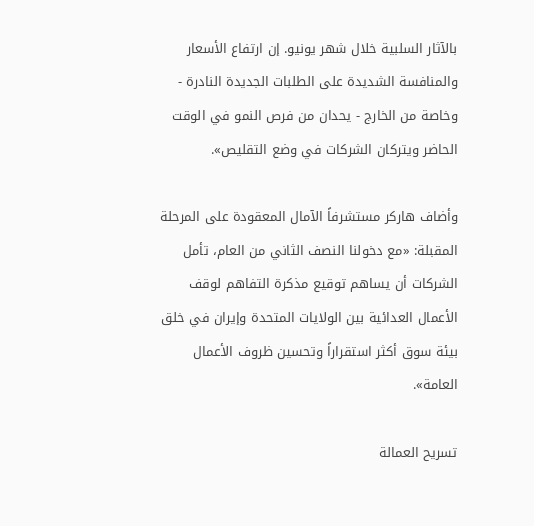بالآثار السلبية خلال شهر يونيو. إن ارتفاع الأسعار والمنافسة الشديدة على الطلبات الجديدة النادرة - وخاصة من الخارج - يحدان من فرص النمو في الوقت الحاضر ويتركان الشركات في وضع التقليص».

وأضاف هاركر مستشرفاً الآمال المعقودة على المرحلة المقبلة: «مع دخولنا النصف الثاني من العام، تأمل الشركات أن يساهم توقيع مذكرة التفاهم لوقف الأعمال العدائية بين الولايات المتحدة وإيران في خلق بيئة سوق أكثر استقراراً وتحسين ظروف الأعمال العامة».

تسريح العمالة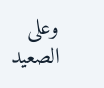وعلى الصعيد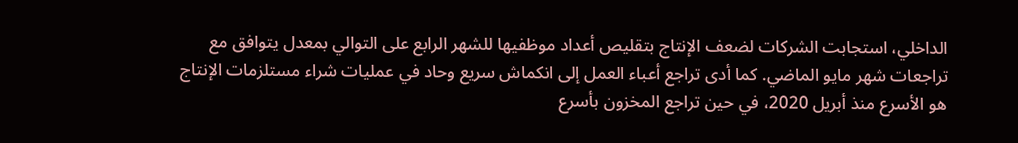الداخلي، استجابت الشركات لضعف الإنتاج بتقليص أعداد موظفيها للشهر الرابع على التوالي بمعدل يتوافق مع تراجعات شهر مايو الماضي. كما أدى تراجع أعباء العمل إلى انكماش سريع وحاد في عمليات شراء مستلزمات الإنتاج هو الأسرع منذ أبريل 2020، في حين تراجع المخزون بأسرع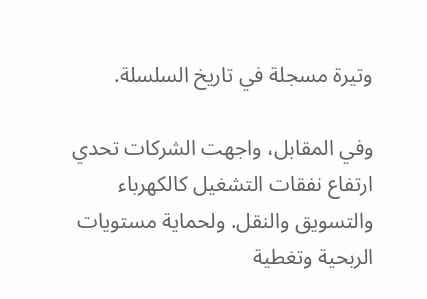وتيرة مسجلة في تاريخ السلسلة.

وفي المقابل، واجهت الشركات تحدي ارتفاع نفقات التشغيل كالكهرباء والتسويق والنقل. ولحماية مستويات الربحية وتغطية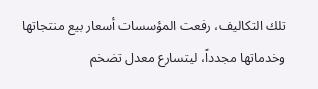تلك التكاليف، رفعت المؤسسات أسعار بيع منتجاتها وخدماتها مجدداً، ليتسارع معدل تضخم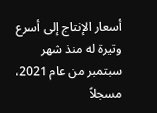أسعار الإنتاج إلى أسرع وتيرة له منذ شهر سبتمبر من عام 2021، مسجلاً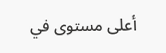أعلى مستوى في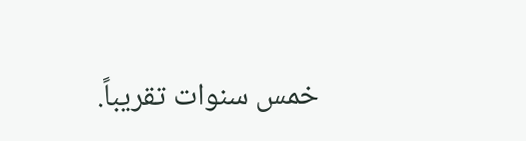خمس سنوات تقريباً.